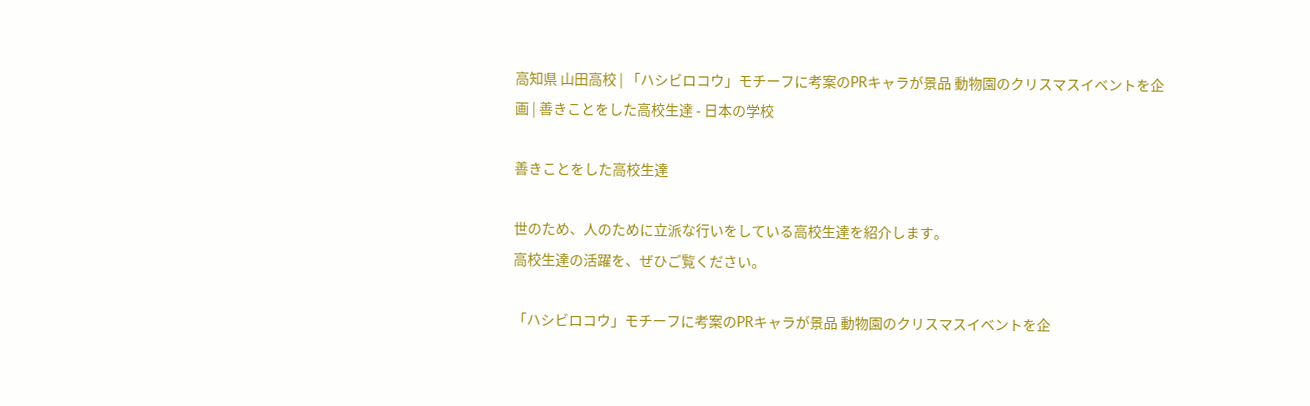高知県 山田高校 | 「ハシビロコウ」モチーフに考案のPRキャラが景品 動物園のクリスマスイベントを企画 | 善きことをした高校生達 - 日本の学校

善きことをした高校生達

世のため、人のために立派な行いをしている高校生達を紹介します。
高校生達の活躍を、ぜひご覧ください。

「ハシビロコウ」モチーフに考案のPRキャラが景品 動物園のクリスマスイベントを企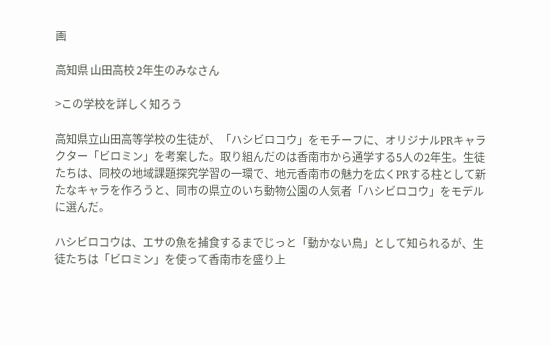画

高知県 山田高校 2年生のみなさん

>この学校を詳しく知ろう

高知県立山田高等学校の生徒が、「ハシビロコウ」をモチーフに、オリジナルPRキャラクター「ビロミン」を考案した。取り組んだのは香南市から通学する5人の2年生。生徒たちは、同校の地域課題探究学習の一環で、地元香南市の魅力を広くPRする柱として新たなキャラを作ろうと、同市の県立のいち動物公園の人気者「ハシビロコウ」をモデルに選んだ。

ハシビロコウは、エサの魚を捕食するまでじっと「動かない鳥」として知られるが、生徒たちは「ビロミン」を使って香南市を盛り上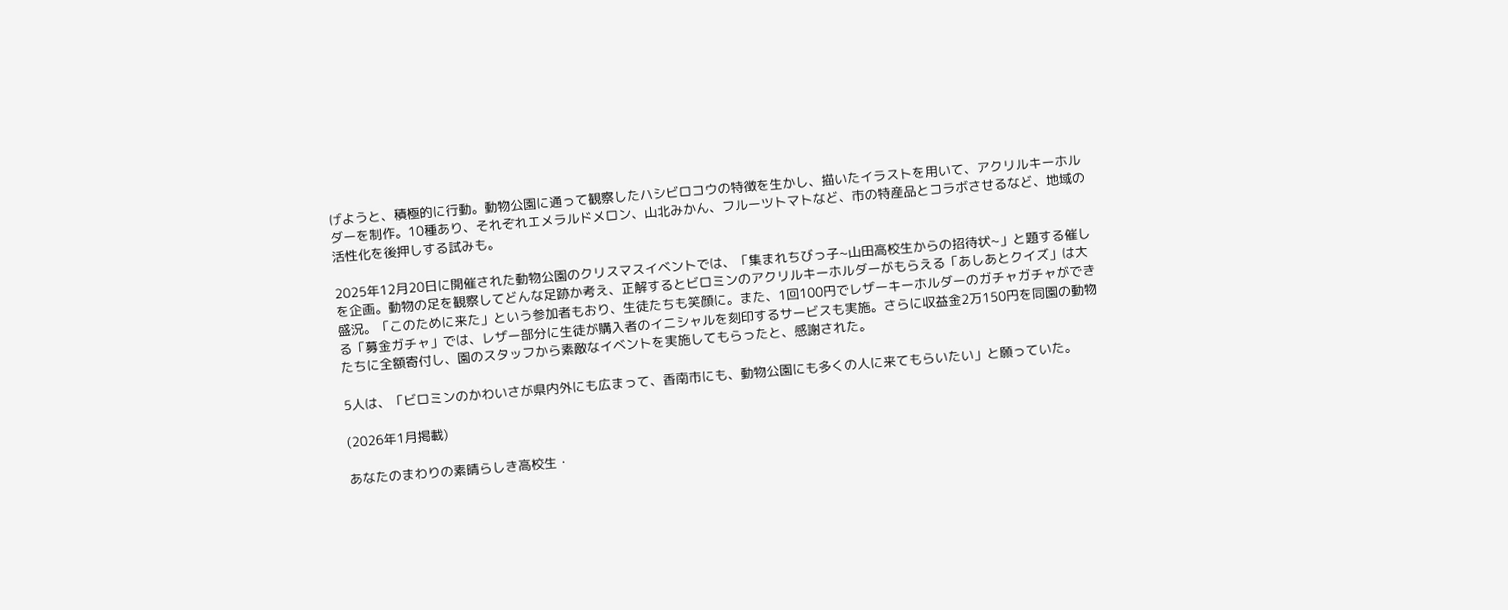げようと、積極的に行動。動物公園に通って観察したハシビロコウの特徴を生かし、描いたイラストを用いて、アクリルキーホルダーを制作。10種あり、それぞれエメラルドメロン、山北みかん、フルーツトマトなど、市の特産品とコラボさせるなど、地域の活性化を後押しする試みも。

2025年12月20日に開催された動物公園のクリスマスイベントでは、「集まれちびっ子~山田高校生からの招待状~」と題する催しを企画。動物の足を観察してどんな足跡か考え、正解するとビロミンのアクリルキーホルダーがもらえる「あしあとクイズ」は大盛況。「このために来た」という参加者もおり、生徒たちも笑顔に。また、1回100円でレザーキーホルダーのガチャガチャができる「募金ガチャ」では、レザー部分に生徒が購入者のイニシャルを刻印するサービスも実施。さらに収益金2万150円を同園の動物たちに全額寄付し、園のスタッフから素敵なイベントを実施してもらったと、感謝された。

5人は、「ビロミンのかわいさが県内外にも広まって、香南市にも、動物公園にも多くの人に来てもらいたい」と願っていた。

(2026年1月掲載)

あなたのまわりの素晴らしき高校生・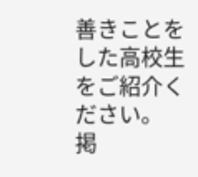善きことをした高校生をご紹介ください。
掲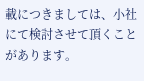載につきましては、小社にて検討させて頂くことがあります。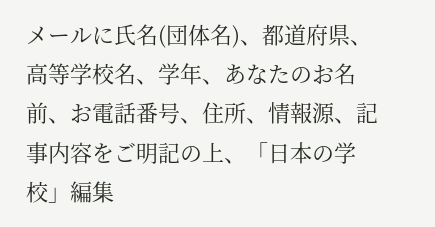メールに氏名(団体名)、都道府県、高等学校名、学年、あなたのお名前、お電話番号、住所、情報源、記事内容をご明記の上、「日本の学校」編集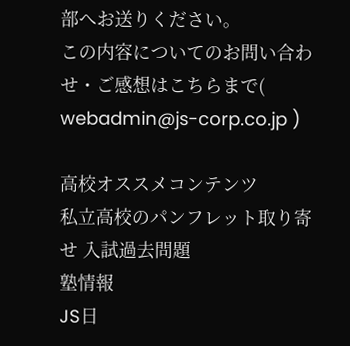部へお送りください。
この内容についてのお問い合わせ・ご感想はこちらまで( webadmin@js-corp.co.jp )

高校オススメコンテンツ
私立高校のパンフレット取り寄せ 入試過去問題
塾情報
JS日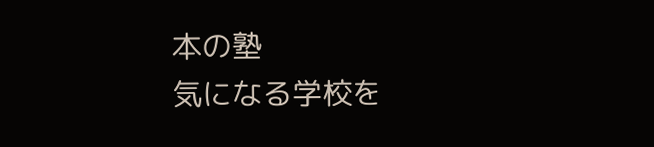本の塾
気になる学校を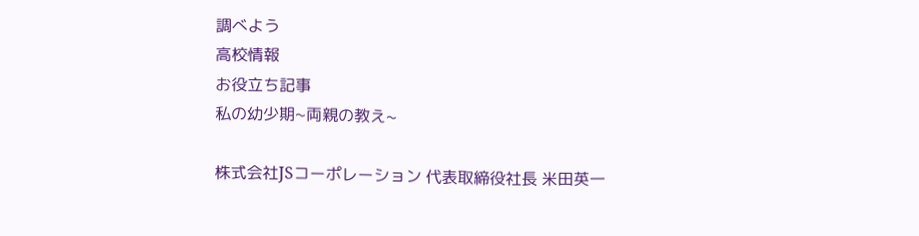調べよう
高校情報
お役立ち記事
私の幼少期~両親の教え~

株式会社JSコーポレーション 代表取締役社長 米田英一